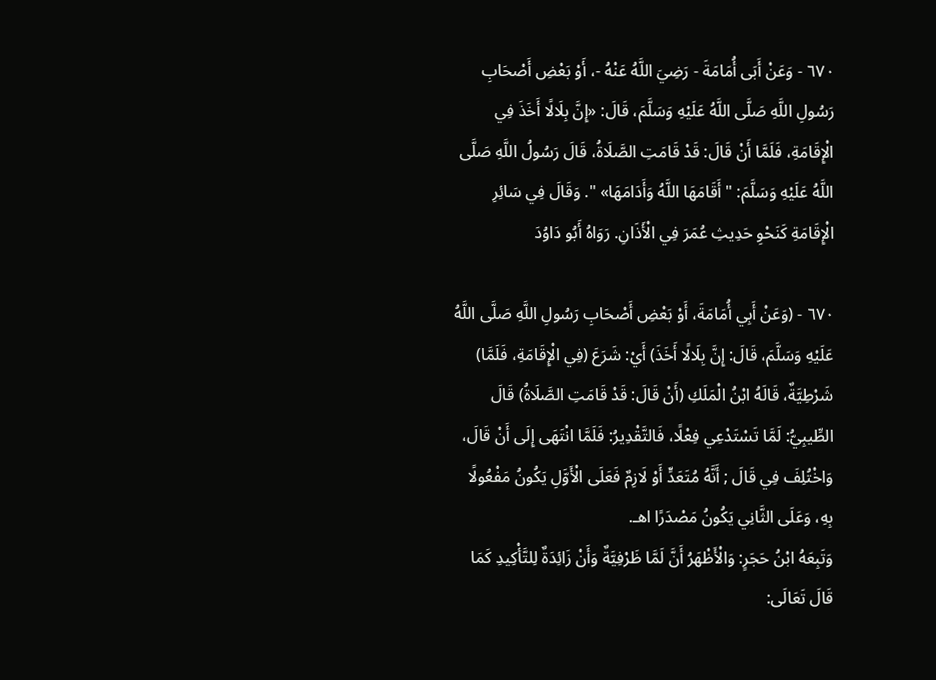٦٧٠ - وَعَنْ أَبَى أُمَامَةَ - رَضِيَ اللَّهُ عَنْهُ -، أَوْ بَعْضِ أَصْحَابِ رَسُولِ اللَّهِ صَلَّى اللَّهُ عَلَيْهِ وَسَلَّمَ، قَالَ: «إِنَّ بِلَالًا أَخَذَ فِي الْإِقَامَةِ، فَلَمَّا أَنْ قَالَ: قَدْ قَامَتِ الصَّلَاةُ، قَالَ رَسُولُ اللَّهِ صَلَّى اللَّهُ عَلَيْهِ وَسَلَّمَ: " أَقَامَهَا اللَّهُ وَأَدَامَهَا» ". وَقَالَ فِي سَائِرِ الْإِقَامَةِ كَنَحْوِ حَدِيثِ عُمَرَ فِي الْأَذَانِ. رَوَاهُ أَبُو دَاوُدَ

٦٧٠ - (وَعَنْ أَبِي أُمَامَةَ، أَوْ بَعْضِ أَصْحَابِ رَسُولِ اللَّهِ صَلَّى اللَّهُ عَلَيْهِ وَسَلَّمَ، قَالَ: إِنَّ بِلَالًا أَخَذَ) أَيْ: شَرَعَ (فِي الْإِقَامَةِ، فَلَمَّا) شَرْطِيَّةٌ، قَالَهُ ابْنُ الْمَلَكِ (أَنْ قَالَ: قَدْ قَامَتِ الصَّلَاةُ) قَالَ الطِّيبِيُّ: لَمَّا تَسْتَدْعِي فِعْلًا، فَالتَّقْدِيرُ: فَلَمَّا انْتَهَى إِلَى أَنْ قَالَ، وَاخْتُلِفَ فِي قَالَ ; أَنَّهُ مُتَعَدٍّ أَوْ لَازِمٌ فَعَلَى الْأَوَّلِ يَكُونُ مَفْعُولًا بِهِ، وَعَلَى الثَّانِي يَكُونُ مَصْدَرًا اهـ.
وَتَبِعَهُ ابْنُ حَجَرٍ: وَالْأَظْهَرُ أَنَّ لَمَّا ظَرْفِيَّةٌ وَأَنْ زَائِدَةٌ لِلتَّأْكِيدِ كَمَا قَالَ تَعَالَى: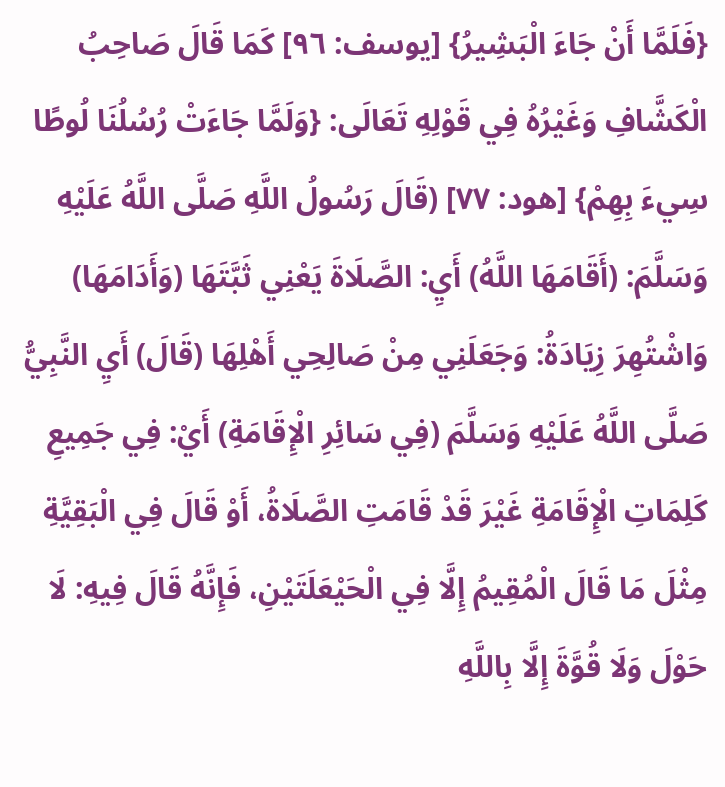{فَلَمَّا أَنْ جَاءَ الْبَشِيرُ} [يوسف: ٩٦] كَمَا قَالَ صَاحِبُ الْكَشَّافِ وَغَيْرُهُ فِي قَوْلِهِ تَعَالَى: {وَلَمَّا جَاءَتْ رُسُلُنَا لُوطًا سِيءَ بِهِمْ} [هود: ٧٧] (قَالَ رَسُولُ اللَّهِ صَلَّى اللَّهُ عَلَيْهِ وَسَلَّمَ: (أَقَامَهَا اللَّهُ) أَيِ: الصَّلَاةَ يَعْنِي ثَبَّتَهَا (وَأَدَامَهَا) وَاشْتُهِرَ زِيَادَةُ: وَجَعَلَنِي مِنْ صَالِحِي أَهْلِهَا (قَالَ) أَيِ النَّبِيُّ صَلَّى اللَّهُ عَلَيْهِ وَسَلَّمَ (فِي سَائِرِ الْإِقَامَةِ) أَيْ: فِي جَمِيعِ كَلِمَاتِ الْإِقَامَةِ غَيْرَ قَدْ قَامَتِ الصَّلَاةُ، أَوْ قَالَ فِي الْبَقِيَّةِ مِثْلَ مَا قَالَ الْمُقِيمُ إِلَّا فِي الْحَيْعَلَتَيْنِ، فَإِنَّهُ قَالَ فِيهِ: لَا حَوْلَ وَلَا قُوَّةَ إِلَّا بِاللَّهِ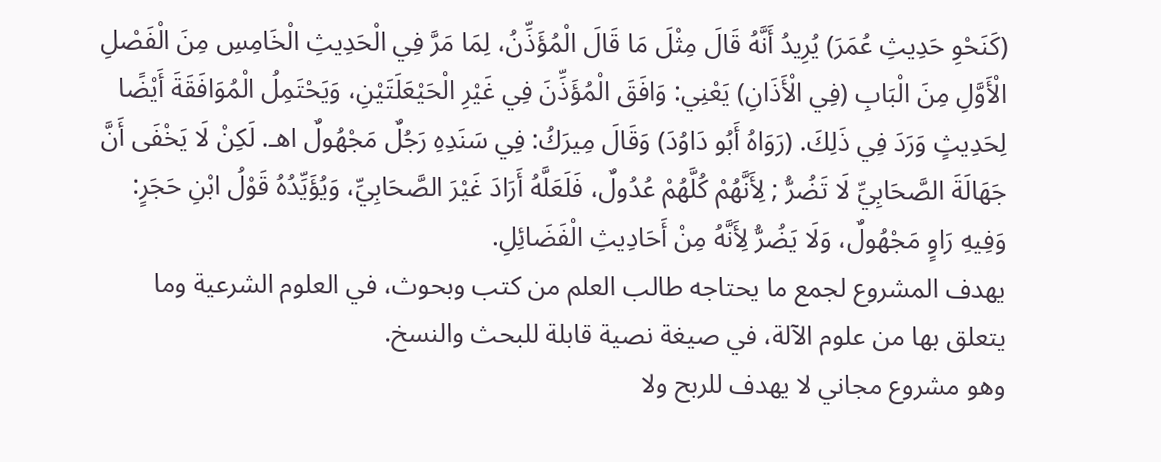(كَنَحْوِ حَدِيثِ عُمَرَ) يُرِيدُ أَنَّهُ قَالَ مِثْلَ مَا قَالَ الْمُؤَذِّنُ، لِمَا مَرَّ فِي الْحَدِيثِ الْخَامِسِ مِنَ الْفَصْلِ الْأَوَّلِ مِنَ الْبَابِ (فِي الْأَذَانِ) يَعْنِي: وَافَقَ الْمُؤَذِّنَ فِي غَيْرِ الْحَيْعَلَتَيْنِ، وَيَحْتَمِلُ الْمُوَافَقَةَ أَيْضًا لِحَدِيثٍ وَرَدَ فِي ذَلِكَ. (رَوَاهُ أَبُو دَاوُدَ) وَقَالَ مِيرَكُ: فِي سَنَدِهِ رَجُلٌ مَجْهُولٌ اهـ. لَكِنْ لَا يَخْفَى أَنَّ جَهَالَةَ الصَّحَابِيِّ لَا تَضُرُّ ; لِأَنَّهُمْ كُلَّهُمْ عُدُولٌ، فَلَعَلَّهُ أَرَادَ غَيْرَ الصَّحَابِيِّ، وَيُؤَيِّدُهُ قَوْلُ ابْنِ حَجَرٍ: وَفِيهِ رَاوٍ مَجْهُولٌ، وَلَا يَضُرُّ لِأَنَّهُ مِنْ أَحَادِيثِ الْفَضَائِلِ.
يهدف المشروع لجمع ما يحتاجه طالب العلم من كتب وبحوث، في العلوم الشرعية وما يتعلق بها من علوم الآلة، في صيغة نصية قابلة للبحث والنسخ.
وهو مشروع مجاني لا يهدف للربح ولا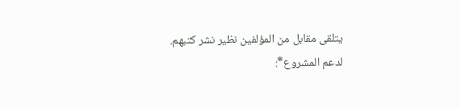يتلقى مقابل من المؤلفين نظير نشر كتبهم.
لدعم المشروع*: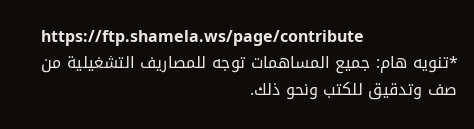https://ftp.shamela.ws/page/contribute
*تنويه هام: جميع المساهمات توجه للمصاريف التشغيلية من صف وتدقيق للكتب ونحو ذلك.